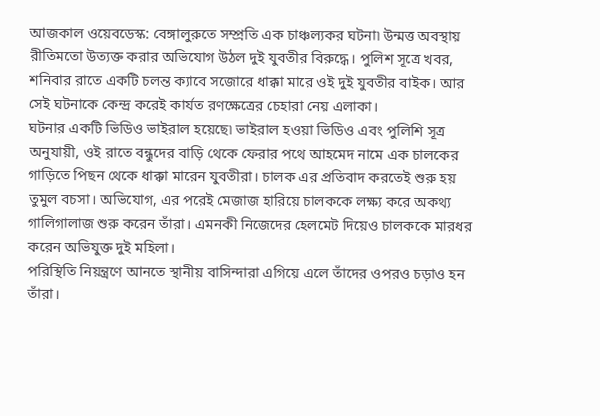আজকাল ওয়েবডেস্ক: বেঙ্গালুরুতে সম্প্রতি এক চাঞ্চল্যকর ঘটনা৷ উন্মত্ত অবস্থায় রীতিমতো উত্যক্ত করার অভিযোগ উঠল দুই যুবতীর বিরুদ্ধে। পুলিশ সূত্রে খবর, শনিবার রাতে একটি চলন্ত ক্যাবে সজোরে ধাক্কা মারে ওই দুই যুবতীর বাইক। আর সেই ঘটনাকে কেন্দ্র করেই কার্যত রণক্ষেত্রের চেহারা নেয় এলাকা।
ঘটনার একটি ভিডিও ভাইরাল হয়েছে৷ ভাইরাল হওয়া ভিডিও এবং পুলিশি সূত্র অনুযায়ী, ওই রাতে বন্ধুদের বাড়ি থেকে ফেরার পথে আহমেদ নামে এক চালকের গাড়িতে পিছন থেকে ধাক্কা মারেন যুবতীরা। চালক এর প্রতিবাদ করতেই শুরু হয় তুমুল বচসা। অভিযোগ, এর পরেই মেজাজ হারিয়ে চালককে লক্ষ্য করে অকথ্য গালিগালাজ শুরু করেন তাঁরা। এমনকী নিজেদের হেলমেট দিয়েও চালককে মারধর করেন অভিযুক্ত দুই মহিলা।
পরিস্থিতি নিয়ন্ত্রণে আনতে স্থানীয় বাসিন্দারা এগিয়ে এলে তাঁদের ওপরও চড়াও হন তাঁরা।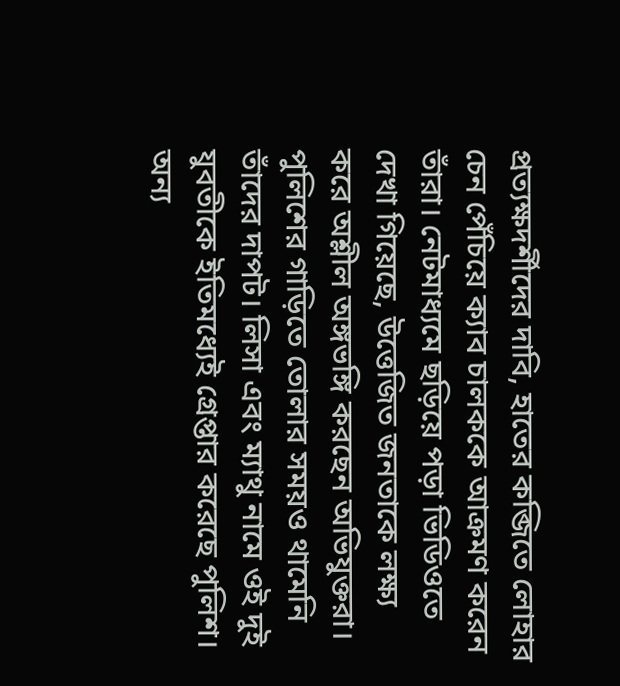প্রত্যক্ষদর্শীদের দাবি, হাতের কব্জিতে লোহার চেন পেঁচিয়ে ক্যাব চালককে আক্রমণ করেন তাঁরা। নেটমাধ্যমে ছড়িয়ে পড়া ভিডিওতে দেখা গিয়েছে, উত্তেজিত জনতাকে লক্ষ্য করে অশ্লীল অঙ্গভঙ্গি করছেন অভিযুক্তরা। পুলিশের গাড়িতে তোলার সময়ও থামেনি তাঁদের দাপট। লিসা এবং ম্যাথু নামে ওই দুই যুবতীকে ইতিমধ্যেই গ্রেপ্তার করেছে পুলিশ।
অন্য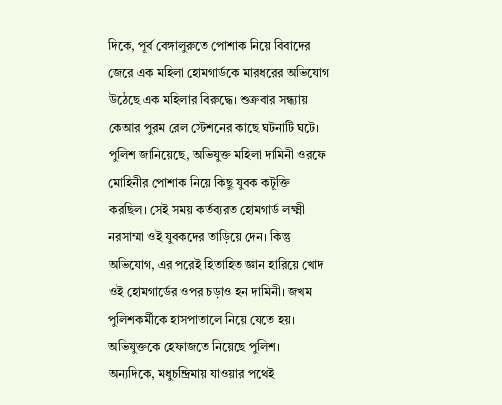দিকে, পূর্ব বেঙ্গালুরুতে পোশাক নিয়ে বিবাদের জেরে এক মহিলা হোমগার্ডকে মারধরের অভিযোগ উঠেছে এক মহিলার বিরুদ্ধে। শুক্রবার সন্ধ্যায় কেআর পুরম রেল স্টেশনের কাছে ঘটনাটি ঘটে। পুলিশ জানিয়েছে, অভিযুক্ত মহিলা দামিনী ওরফে মোহিনীর পোশাক নিয়ে কিছু যুবক কটূক্তি করছিল। সেই সময় কর্তব্যরত হোমগার্ড লক্ষ্মী নরসাম্মা ওই যুবকদের তাড়িয়ে দেন। কিন্তু অভিযোগ, এর পরেই হিতাহিত জ্ঞান হারিয়ে খোদ ওই হোমগার্ডের ওপর চড়াও হন দামিনী। জখম পুলিশকর্মীকে হাসপাতালে নিয়ে যেতে হয়। অভিযুক্তকে হেফাজতে নিয়েছে পুলিশ।
অন্যদিকে, মধুচন্দ্রিমায় যাওয়ার পথেই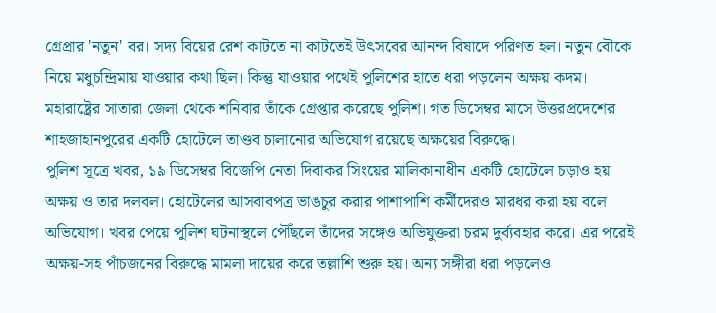গ্রেপ্রার 'নতুন' বর। সদ্য বিয়ের রেশ কাটতে না কাটতেই উৎসবের আনন্দ বিষাদে পরিণত হল। নতুন বৌকে নিয়ে মধুচন্দ্রিমায় যাওয়ার কথা ছিল। কিন্তু যাওয়ার পথেই পুলিশের হাতে ধরা পড়লেন অক্ষয় কদম। মহারাষ্ট্রের সাতারা জেলা থেকে শনিবার তাঁকে গ্রেপ্তার করেছে পুলিশ। গত ডিসেম্বর মাসে উত্তরপ্রদেশের শাহজাহানপুরের একটি হোটেলে তাণ্ডব চালানোর অভিযোগ রয়েছে অক্ষয়ের বিরুদ্ধে।
পুলিশ সূত্রে খবর, ১৯ ডিসেম্বর বিজেপি নেতা দিবাকর সিংয়ের মালিকানাধীন একটি হোটেলে চড়াও হয় অক্ষয় ও তার দলবল। হোটেলের আসবাবপত্র ভাঙচুর করার পাশাপাশি কর্মীদেরও মারধর করা হয় বলে অভিযোগ। খবর পেয়ে পুলিশ ঘটনাস্থলে পৌঁছলে তাঁদের সঙ্গেও অভিযুক্তরা চরম দুর্ব্যবহার করে। এর পরেই অক্ষয়-সহ পাঁচজনের বিরুদ্ধে মামলা দায়ের করে তল্লাশি শুরু হয়। অন্য সঙ্গীরা ধরা পড়লেও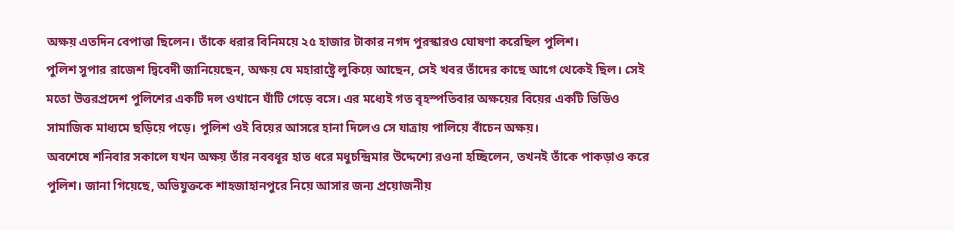অক্ষয় এতদিন বেপাত্তা ছিলেন। তাঁকে ধরার বিনিময়ে ২৫ হাজার টাকার নগদ পুরস্কারও ঘোষণা করেছিল পুলিশ।
পুলিশ সুপার রাজেশ দ্বিবেদী জানিয়েছেন, অক্ষয় যে মহারাষ্ট্রে লুকিয়ে আছেন, সেই খবর তাঁদের কাছে আগে থেকেই ছিল। সেই মতো উত্তরপ্রদেশ পুলিশের একটি দল ওখানে ঘাঁটি গেড়ে বসে। এর মধ্যেই গত বৃহস্পতিবার অক্ষয়ের বিয়ের একটি ভিডিও সামাজিক মাধ্যমে ছড়িয়ে পড়ে। পুলিশ ওই বিয়ের আসরে হানা দিলেও সে যাত্রায় পালিয়ে বাঁচেন অক্ষয়।
অবশেষে শনিবার সকালে যখন অক্ষয় তাঁর নববধূর হাত ধরে মধুচন্দ্রিমার উদ্দেশ্যে রওনা হচ্ছিলেন, তখনই তাঁকে পাকড়াও করে পুলিশ। জানা গিয়েছে, অভিযুক্তকে শাহজাহানপুরে নিয়ে আসার জন্য প্রয়োজনীয়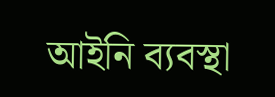আইনি ব্যবস্থা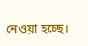নেওয়া হচ্ছে।